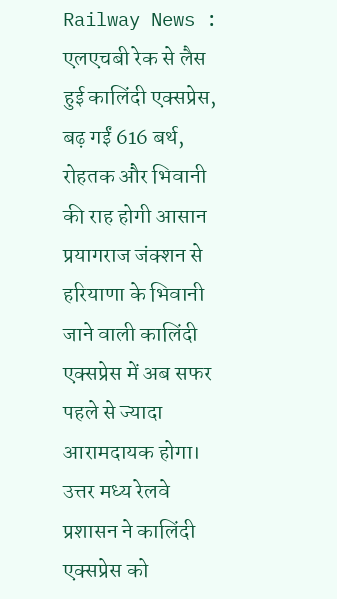Railway News : एलएचबी रेक से लैस हुई कालिंदी एक्सप्रेस, बढ़ गईं 616 बर्थ, रोहतक और भिवानी की राह होगी आसान
प्रयागराज जंक्शन से हरियाणा के भिवानी जाने वाली कालिंदी एक्सप्रेस में अब सफर पहले से ज्यादा आरामदायक होगा। उत्तर मध्य रेलवे प्रशासन ने कालिंदी एक्सप्रेस को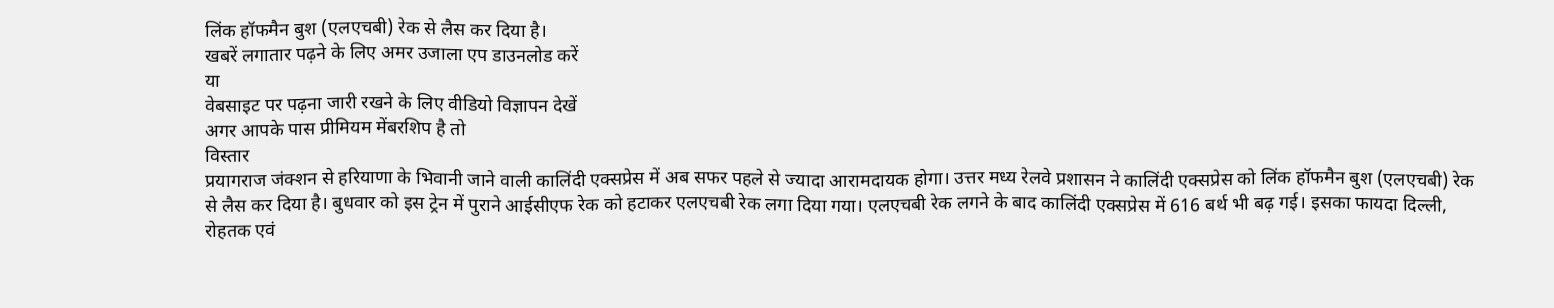लिंक हॉफमैन बुश (एलएचबी) रेक से लैस कर दिया है।
खबरें लगातार पढ़ने के लिए अमर उजाला एप डाउनलोड करें
या
वेबसाइट पर पढ़ना जारी रखने के लिए वीडियो विज्ञापन देखें
अगर आपके पास प्रीमियम मेंबरशिप है तो
विस्तार
प्रयागराज जंक्शन से हरियाणा के भिवानी जाने वाली कालिंदी एक्सप्रेस में अब सफर पहले से ज्यादा आरामदायक होगा। उत्तर मध्य रेलवे प्रशासन ने कालिंदी एक्सप्रेस को लिंक हॉफमैन बुश (एलएचबी) रेक से लैस कर दिया है। बुधवार को इस ट्रेन में पुराने आईसीएफ रेक को हटाकर एलएचबी रेक लगा दिया गया। एलएचबी रेक लगने के बाद कालिंदी एक्सप्रेस में 616 बर्थ भी बढ़ गई। इसका फायदा दिल्ली, रोहतक एवं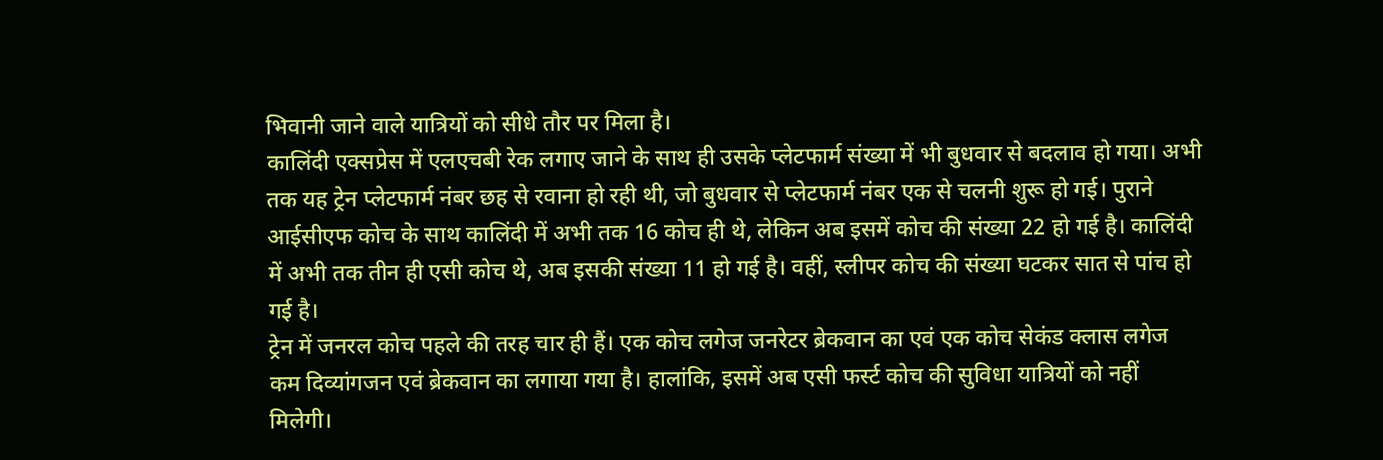भिवानी जाने वाले यात्रियों को सीधे तौर पर मिला है।
कालिंदी एक्सप्रेस में एलएचबी रेक लगाए जाने के साथ ही उसके प्लेटफार्म संख्या में भी बुधवार से बदलाव हो गया। अभी तक यह ट्रेन प्लेटफार्म नंबर छह से रवाना हो रही थी, जो बुधवार से प्लेटफार्म नंबर एक से चलनी शुरू हो गई। पुराने आईसीएफ कोच के साथ कालिंदी में अभी तक 16 कोच ही थे, लेकिन अब इसमें कोच की संख्या 22 हो गई है। कालिंदी में अभी तक तीन ही एसी कोच थे, अब इसकी संख्या 11 हो गई है। वहीं, स्लीपर कोच की संख्या घटकर सात से पांच हो गई है।
ट्रेन में जनरल कोच पहले की तरह चार ही हैं। एक कोच लगेज जनरेटर ब्रेकवान का एवं एक कोच सेकंड क्लास लगेज कम दिव्यांगजन एवं ब्रेकवान का लगाया गया है। हालांकि, इसमें अब एसी फर्स्ट कोच की सुविधा यात्रियों को नहीं मिलेगी।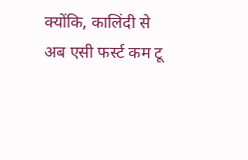क्योंकि, कालिंदी से अब एसी फर्स्ट कम टू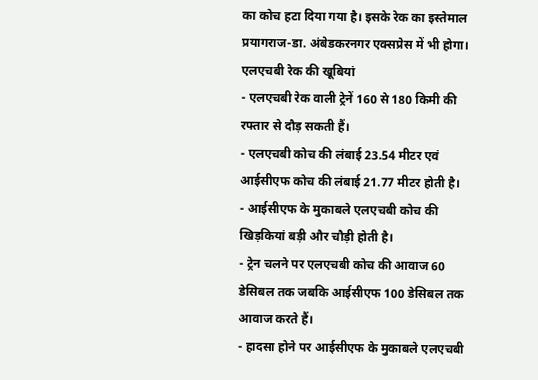का कोच हटा दिया गया है। इसके रेक का इस्तेमाल प्रयागराज-डा. अंबेडकरनगर एक्सप्रेस में भी होगा।
एलएचबी रेक की खूबियां
- एलएचबी रेक वाली ट्रेनें 160 से 180 किमी की रफ्तार से दौड़ सकती हैं।
- एलएचबी कोच की लंबाई 23.54 मीटर एवं आईसीएफ कोच की लंबाई 21.77 मीटर होती है।
- आईसीएफ के मुकाबले एलएचबी कोच की खिड़कियां बड़ी और चौड़ी होती है।
- ट्रेन चलने पर एलएचबी कोच की आवाज 60 डेसिबल तक जबकि आईसीएफ 100 डेसिबल तक आवाज करते हैं।
- हादसा होने पर आईसीएफ के मुकाबले एलएचबी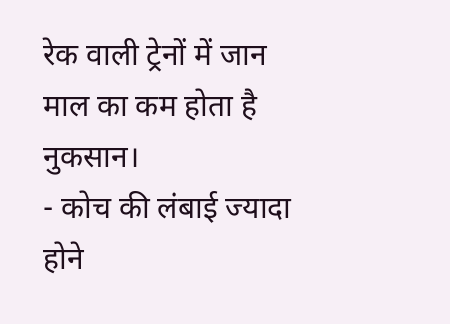रेक वाली ट्रेनों में जान माल का कम होता है नुकसान।
- कोच की लंबाई ज्यादा होने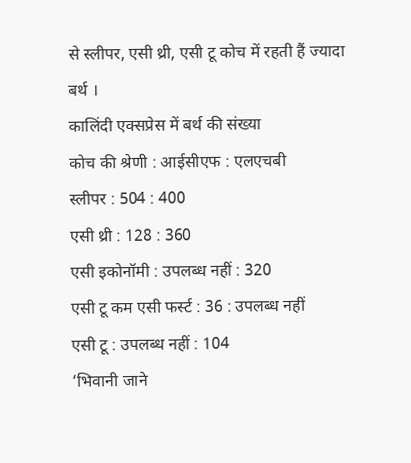से स्लीपर, एसी थ्री, एसी टू कोच में रहती हैं ज्यादा बर्थ ।
कालिंदी एक्सप्रेस में बर्थ की संख्या
कोच की श्रेणी : आईसीएफ : एलएचबी
स्लीपर : 504 : 400
एसी थ्री : 128 : 360
एसी इकोनॉमी : उपलब्ध नहीं : 320
एसी टू कम एसी फर्स्ट : 36 : उपलब्ध नहीं
एसी टू : उपलब्ध नहीं : 104
‘भिवानी जाने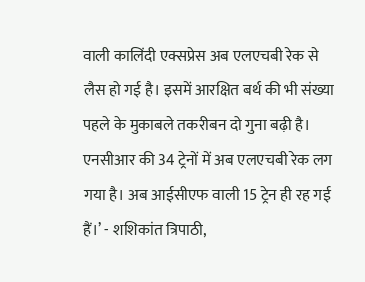वाली कालिंदी एक्सप्रेस अब एलएचबी रेक से लैस हो गई है। इसमें आरक्षित बर्थ की भी संख्या पहले के मुकाबले तकरीबन दो गुना बढ़ी है। एनसीआर की 34 ट्रेनों में अब एलएचबी रेक लग गया है। अब आईसीएफ वाली 15 ट्रेन ही रह गई हैं।’ - शशिकांत त्रिपाठी,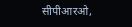सीपीआरओ,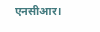एनसीआर।